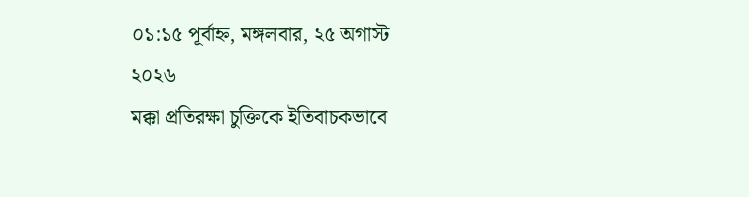০১:১৫ পূর্বাহ্ন, মঙ্গলবার, ২৫ অগাস্ট ২০২৬
মক্কা প্রতিরক্ষা চুক্তিকে ইতিবাচকভাবে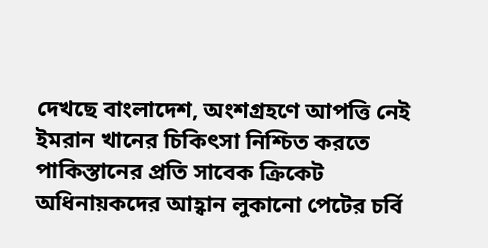দেখছে বাংলাদেশ, অংশগ্রহণে আপত্তি নেই ইমরান খানের চিকিৎসা নিশ্চিত করতে পাকিস্তানের প্রতি সাবেক ক্রিকেট অধিনায়কদের আহ্বান লুকানো পেটের চর্বি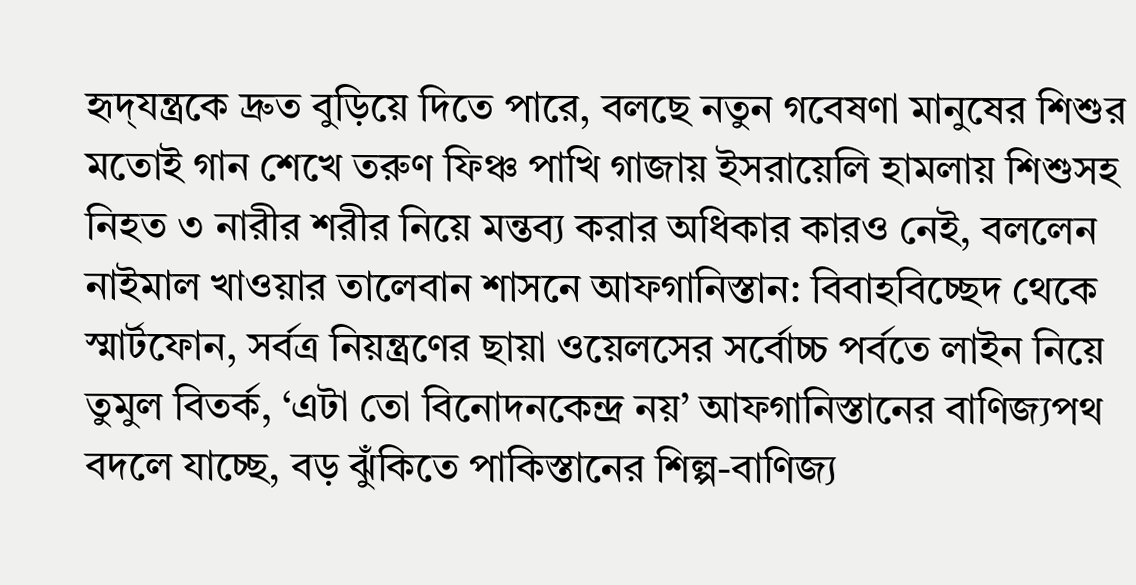হৃদ্‌যন্ত্রকে দ্রুত বুড়িয়ে দিতে পারে, বলছে নতুন গবেষণা মানুষের শিশুর মতোই গান শেখে তরুণ ফিঞ্চ পাখি গাজায় ইসরায়েলি হামলায় শিশুসহ নিহত ৩ নারীর শরীর নিয়ে মন্তব্য করার অধিকার কারও নেই, বললেন নাইমাল খাওয়ার তালেবান শাসনে আফগানিস্তান: বিবাহবিচ্ছেদ থেকে স্মার্টফোন, সর্বত্র নিয়ন্ত্রণের ছায়া ওয়েলসের সর্বোচ্চ পর্বতে লাইন নিয়ে তুমুল বিতর্ক, ‘এটা তো বিনোদনকেন্দ্র নয়’ আফগানিস্তানের বাণিজ্যপথ বদলে যাচ্ছে, বড় ঝুঁকিতে পাকিস্তানের শিল্প-বাণিজ্য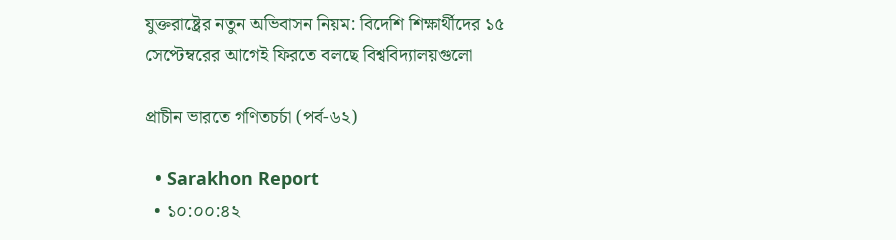যুক্তরাষ্ট্রের নতুন অভিবাসন নিয়ম: বিদেশি শিক্ষার্থীদের ১৫ সেপ্টেম্বরের আগেই ফিরতে বলছে বিশ্ববিদ্যালয়গুলো

প্রাচীন ভারতে গণিতচর্চা (পর্ব-৬২)

  • Sarakhon Report
  • ১০:০০:৪২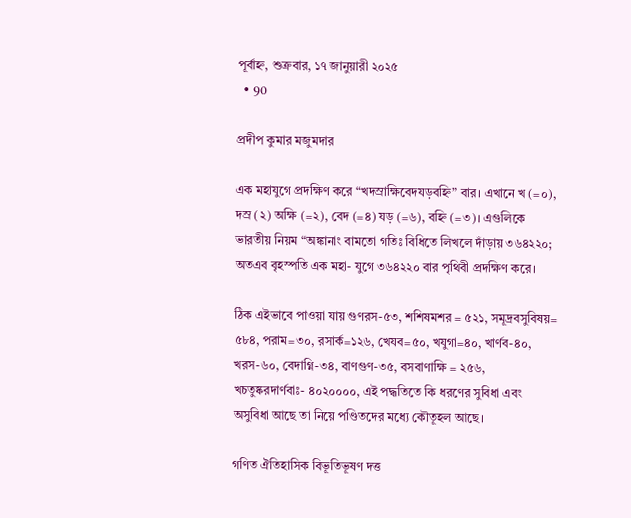পূর্বাহ্ন, শুক্রবার, ১৭ জানুয়ারী ২০২৫
  • 90

প্রদীপ কুমার মজুমদার

এক মহাযুগে প্রদক্ষিণ করে “খদস্রাক্ষিবেদযড়বহ্নি” বার। এখানে খ (=০), দস্র (২) অক্ষি (=২), বেদ (=৪) যড় (=৬), বহ্নি (=৩)। এগুলিকে ভারতীয় নিয়ম “অঙ্কানাং বামতো গতিঃ বিধিতে লিখলে দাঁড়ায় ৩৬৪২২০; অতএব বৃহস্পতি এক মহা- যুগে ৩৬৪২২০ বার পৃথিবী প্রদক্ষিণ করে।

ঠিক এইভাবে পাওয়া যায় গুণরস-৫৩, শশিষমশর = ৫২১, সমূদ্রবসুবিষয়= ৫৮৪, পরাম=৩০, রসার্ক=১২৬, খেযব=৫০, খযুগা=৪০, খার্ণব-৪০, খরস-৬০, বেদাগ্নি-৩৪, বাণগুণ-৩৫, বসবাণাক্ষি = ২৫৬, খচতুষ্করদার্ণবাঃ- ৪০২০০০০, এই পদ্ধতিতে কি ধরণের সুবিধা এবং অসুবিধা আছে তা নিয়ে পণ্ডিতদের মধ্যে কৌতূহল আছে।

গণিত ঐতিহাসিক বিভূতিভূষণ দত্ত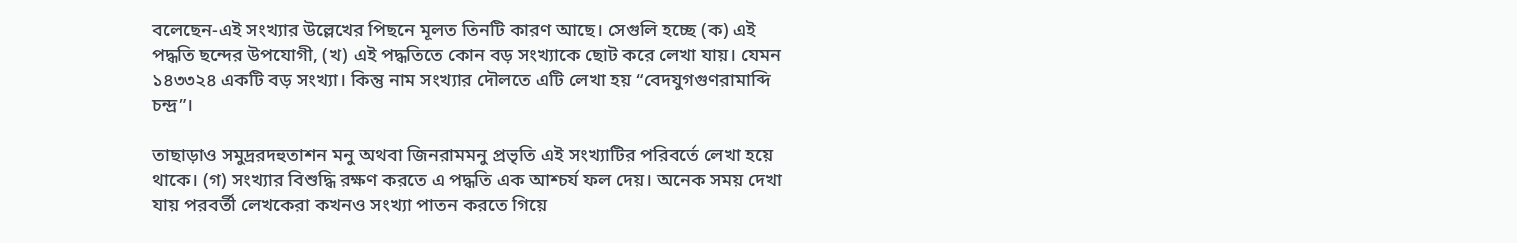বলেছেন-এই সংখ্যার উল্লেখের পিছনে মূলত তিনটি কারণ আছে। সেগুলি হচ্ছে (ক) এই পদ্ধতি ছন্দের উপযোগী, (খ) এই পদ্ধতিতে কোন বড় সংখ্যাকে ছোট করে লেখা যায়। যেমন ১৪৩৩২৪ একটি বড় সংখ্যা। কিন্তু নাম সংখ্যার দৌলতে এটি লেখা হয় “বেদযুগগুণরামাব্দি চন্দ্র”।

তাছাড়াও সমুদ্ররদহুতাশন মনু অথবা জিনরামমনু প্রভৃতি এই সংখ্যাটির পরিবর্তে লেখা হয়ে থাকে। (গ) সংখ্যার বিশুদ্ধি রক্ষণ করতে এ পদ্ধতি এক আশ্চর্য ফল দেয়। অনেক সময় দেখা যায় পরবর্তী লেখকেরা কখনও সংখ্যা পাতন করতে গিয়ে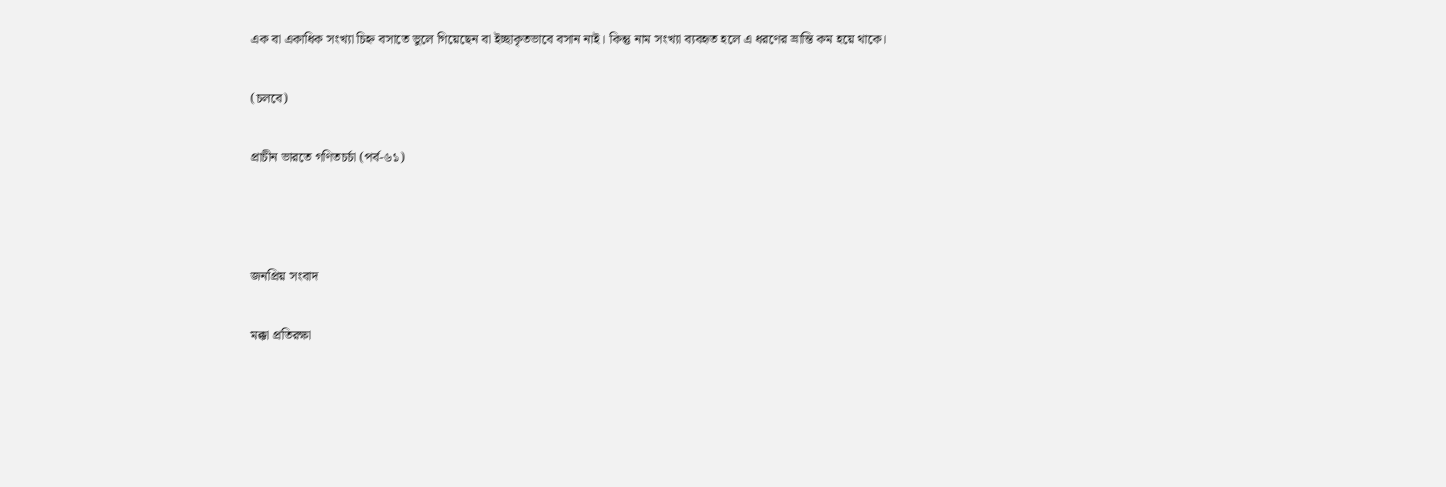এক বা একাধিক সংখ্যা চিহ্ন বসাতে ভুলে গিয়েছেন বা ইচ্ছাকৃতভাবে বসান নাই। কিন্তু নাম সংখ্যা ব্যবহৃত হলে এ ধরণের ভ্রান্তি কম হয়ে থাকে।

(চলবে)

প্রাচীন ভারতে গণিতচর্চা (পর্ব-৬১)



জনপ্রিয় সংবাদ

মক্কা প্রতিরক্ষা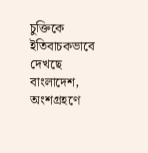চুক্তিকে ইতিবাচকভাবে দেখছে বাংলাদেশ, অংশগ্রহণে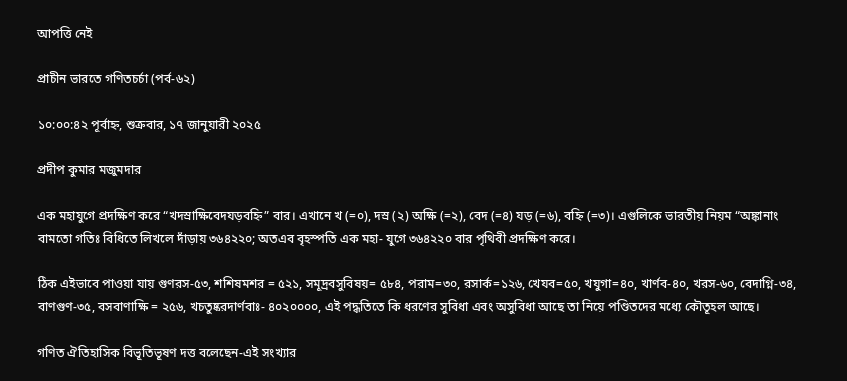আপত্তি নেই

প্রাচীন ভারতে গণিতচর্চা (পর্ব-৬২)

১০:০০:৪২ পূর্বাহ্ন, শুক্রবার, ১৭ জানুয়ারী ২০২৫

প্রদীপ কুমার মজুমদার

এক মহাযুগে প্রদক্ষিণ করে “খদস্রাক্ষিবেদযড়বহ্নি” বার। এখানে খ (=০), দস্র (২) অক্ষি (=২), বেদ (=৪) যড় (=৬), বহ্নি (=৩)। এগুলিকে ভারতীয় নিয়ম “অঙ্কানাং বামতো গতিঃ বিধিতে লিখলে দাঁড়ায় ৩৬৪২২০; অতএব বৃহস্পতি এক মহা- যুগে ৩৬৪২২০ বার পৃথিবী প্রদক্ষিণ করে।

ঠিক এইভাবে পাওয়া যায় গুণরস-৫৩, শশিষমশর = ৫২১, সমূদ্রবসুবিষয়= ৫৮৪, পরাম=৩০, রসার্ক=১২৬, খেযব=৫০, খযুগা=৪০, খার্ণব-৪০, খরস-৬০, বেদাগ্নি-৩৪, বাণগুণ-৩৫, বসবাণাক্ষি = ২৫৬, খচতুষ্করদার্ণবাঃ- ৪০২০০০০, এই পদ্ধতিতে কি ধরণের সুবিধা এবং অসুবিধা আছে তা নিয়ে পণ্ডিতদের মধ্যে কৌতূহল আছে।

গণিত ঐতিহাসিক বিভূতিভূষণ দত্ত বলেছেন-এই সংখ্যার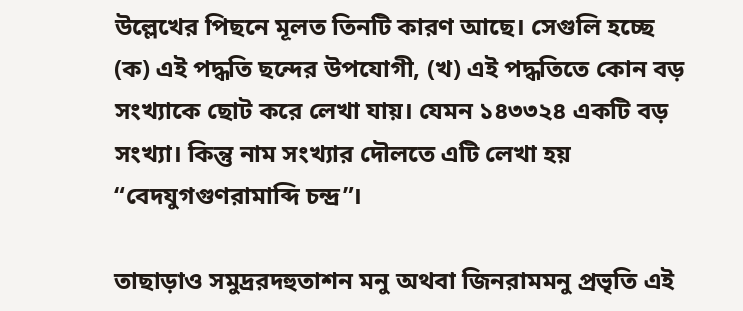উল্লেখের পিছনে মূলত তিনটি কারণ আছে। সেগুলি হচ্ছে (ক) এই পদ্ধতি ছন্দের উপযোগী, (খ) এই পদ্ধতিতে কোন বড় সংখ্যাকে ছোট করে লেখা যায়। যেমন ১৪৩৩২৪ একটি বড় সংখ্যা। কিন্তু নাম সংখ্যার দৌলতে এটি লেখা হয় “বেদযুগগুণরামাব্দি চন্দ্র”।

তাছাড়াও সমুদ্ররদহুতাশন মনু অথবা জিনরামমনু প্রভৃতি এই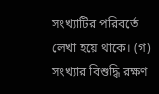সংখ্যাটির পরিবর্তে লেখা হয়ে থাকে। (গ) সংখ্যার বিশুদ্ধি রক্ষণ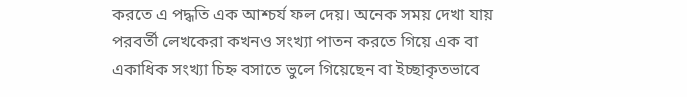করতে এ পদ্ধতি এক আশ্চর্য ফল দেয়। অনেক সময় দেখা যায় পরবর্তী লেখকেরা কখনও সংখ্যা পাতন করতে গিয়ে এক বা একাধিক সংখ্যা চিহ্ন বসাতে ভুলে গিয়েছেন বা ইচ্ছাকৃতভাবে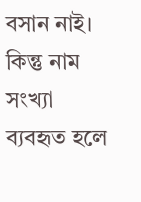বসান নাই। কিন্তু নাম সংখ্যা ব্যবহৃত হলে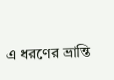এ ধরণের ভ্রান্তি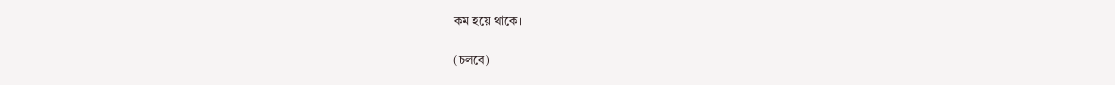কম হয়ে থাকে।

(চলবে)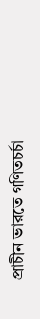প্রাচীন ভারতে গণিতচর্চা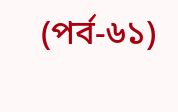(পর্ব-৬১)